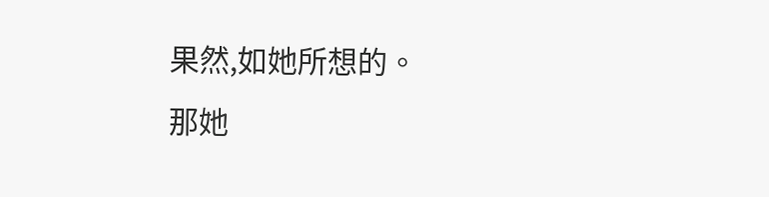果然,如她所想的。
那她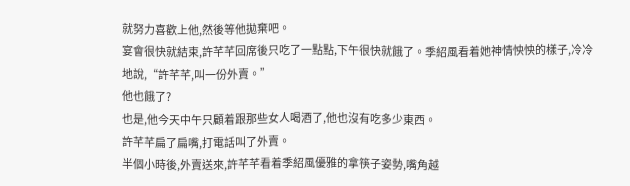就努力喜歡上他,然後等他拋棄吧。
宴會很快就結束,許芊芊回席後只吃了一點點,下午很快就餓了。季紹風看着她神情怏怏的樣子,冷冷地說,“許芊芊,叫一份外賣。”
他也餓了?
也是,他今天中午只顧着跟那些女人喝酒了,他也沒有吃多少東西。
許芊芊扁了扁嘴,打電話叫了外賣。
半個小時後,外賣送來,許芊芊看着季紹風優雅的拿筷子姿勢,嘴角越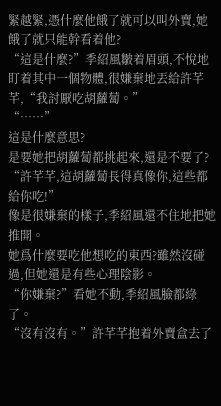緊越緊,憑什麼他餓了就可以叫外賣,她餓了就只能幹看着他?
“這是什麼?”季紹風皺着眉頭,不悅地盯着其中一個物體,很嫌棄地丟給許芊芊,“我討厭吃胡蘿蔔。”
“……”
這是什麼意思?
是要她把胡蘿蔔都挑起來,還是不要了?
“許芊芊,這胡蘿蔔長得真像你,這些都給你吃!”
像是很嫌棄的樣子,季紹風還不住地把她推開。
她爲什麼要吃他想吃的東西?雖然沒碰過,但她還是有些心理陰影。
“你嫌棄?”看她不動,季紹風臉都綠了。
“沒有沒有。”許芊芊抱着外賣盒去了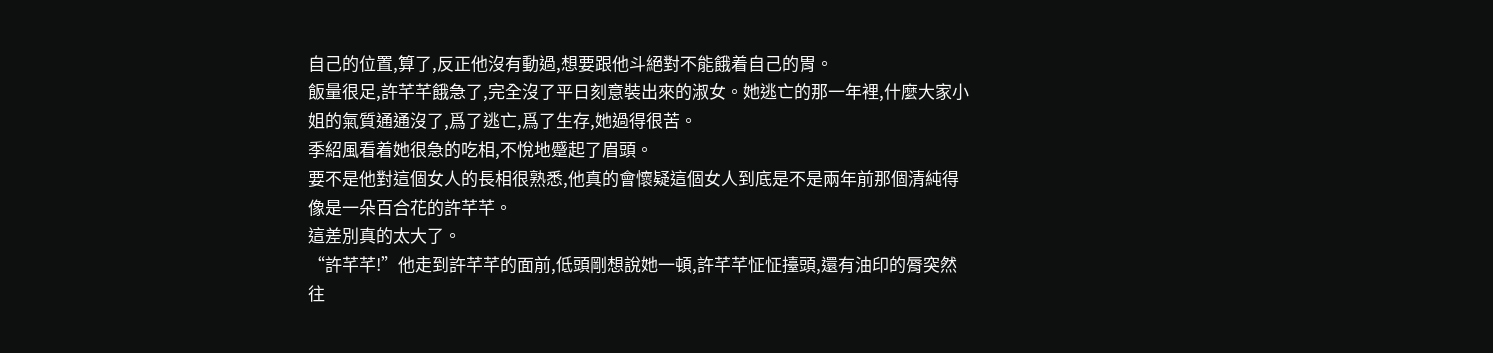自己的位置,算了,反正他沒有動過,想要跟他斗絕對不能餓着自己的胃。
飯量很足,許芊芊餓急了,完全沒了平日刻意裝出來的淑女。她逃亡的那一年裡,什麼大家小姐的氣質通通沒了,爲了逃亡,爲了生存,她過得很苦。
季紹風看着她很急的吃相,不悅地蹙起了眉頭。
要不是他對這個女人的長相很熟悉,他真的會懷疑這個女人到底是不是兩年前那個清純得像是一朵百合花的許芊芊。
這差別真的太大了。
“許芊芊!”他走到許芊芊的面前,低頭剛想說她一頓,許芊芊怔怔擡頭,還有油印的脣突然往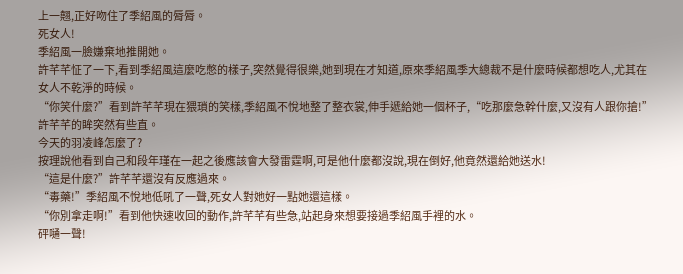上一翹,正好吻住了季紹風的脣脣。
死女人!
季紹風一臉嫌棄地推開她。
許芊芊怔了一下,看到季紹風這麼吃憋的樣子,突然覺得很樂,她到現在才知道,原來季紹風季大總裁不是什麼時候都想吃人,尤其在女人不乾淨的時候。
“你笑什麼?”看到許芊芊現在猥瑣的笑樣,季紹風不悅地整了整衣裳,伸手遞給她一個杯子,“吃那麼急幹什麼,又沒有人跟你搶!”
許芊芊的眸突然有些直。
今天的羽凌峰怎麼了?
按理說他看到自己和段年瑾在一起之後應該會大發雷霆啊,可是他什麼都沒說,現在倒好,他竟然還給她送水!
“這是什麼?”許芊芊還沒有反應過來。
“毒藥!”季紹風不悅地低吼了一聲,死女人對她好一點她還這樣。
“你別拿走啊!”看到他快速收回的動作,許芊芊有些急,站起身來想要接過季紹風手裡的水。
砰嗵一聲!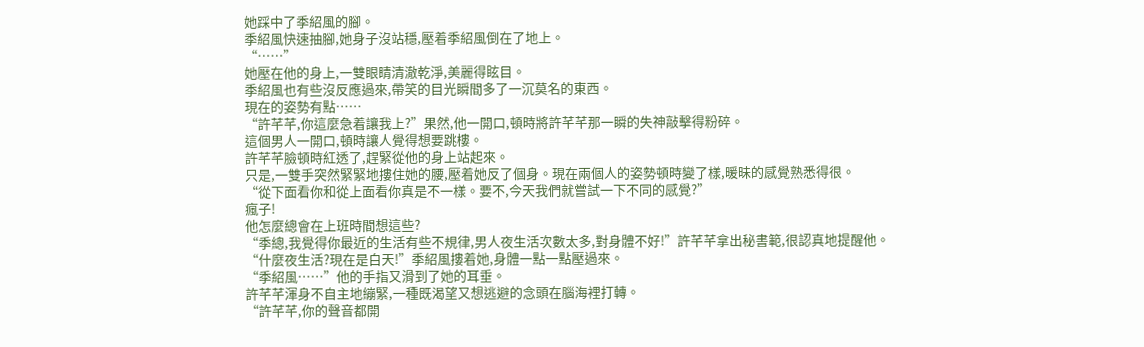她踩中了季紹風的腳。
季紹風快速抽腳,她身子沒站穩,壓着季紹風倒在了地上。
“……”
她壓在他的身上,一雙眼睛清澈乾淨,美麗得眩目。
季紹風也有些沒反應過來,帶笑的目光瞬間多了一沉莫名的東西。
現在的姿勢有點……
“許芊芊,你這麼急着讓我上?”果然,他一開口,頓時將許芊芊那一瞬的失神敲擊得粉碎。
這個男人一開口,頓時讓人覺得想要跳樓。
許芊芊臉頓時紅透了,趕緊從他的身上站起來。
只是,一雙手突然緊緊地摟住她的腰,壓着她反了個身。現在兩個人的姿勢頓時變了樣,暖昧的感覺熟悉得很。
“從下面看你和從上面看你真是不一樣。要不,今天我們就嘗試一下不同的感覺?”
瘋子!
他怎麼總會在上班時間想這些?
“季總,我覺得你最近的生活有些不規律,男人夜生活次數太多,對身體不好!”許芊芊拿出秘書範,很認真地提醒他。
“什麼夜生活?現在是白天!”季紹風摟着她,身體一點一點壓過來。
“季紹風……”他的手指又滑到了她的耳垂。
許芊芊渾身不自主地繃緊,一種既渴望又想逃避的念頭在腦海裡打轉。
“許芊芊,你的聲音都開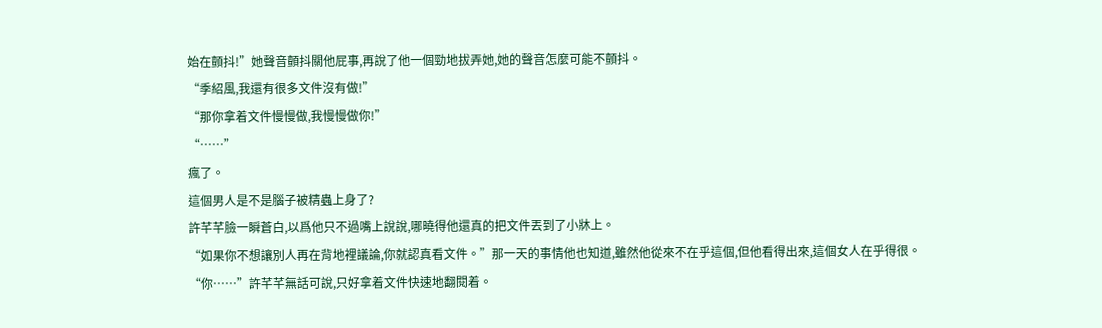始在顫抖!”她聲音顫抖關他屁事,再說了他一個勁地拔弄她,她的聲音怎麼可能不顫抖。
“季紹風,我還有很多文件沒有做!”
“那你拿着文件慢慢做,我慢慢做你!”
“……”
瘋了。
這個男人是不是腦子被精蟲上身了?
許芊芊臉一瞬蒼白,以爲他只不過嘴上說說,哪曉得他還真的把文件丟到了小牀上。
“如果你不想讓別人再在背地裡議論,你就認真看文件。”那一天的事情他也知道,雖然他從來不在乎這個,但他看得出來,這個女人在乎得很。
“你……”許芊芊無話可說,只好拿着文件快速地翻閱着。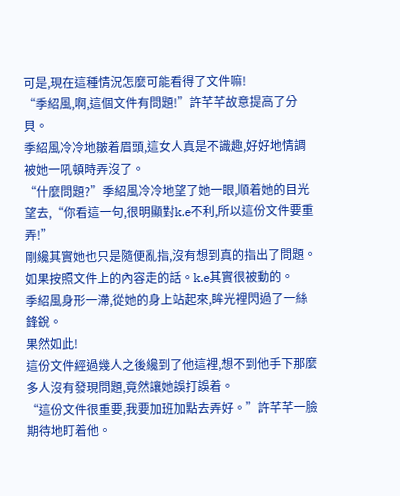可是,現在這種情況怎麼可能看得了文件嘛!
“季紹風,啊,這個文件有問題!”許芊芊故意提高了分貝。
季紹風冷冷地皺着眉頭,這女人真是不識趣,好好地情調被她一吼頓時弄沒了。
“什麼問題?”季紹風冷冷地望了她一眼,順着她的目光望去,“你看這一句,很明顯對k.e不利,所以這份文件要重弄!”
剛纔其實她也只是隨便亂指,沒有想到真的指出了問題。
如果按照文件上的內容走的話。k.e其實很被動的。
季紹風身形一滯,從她的身上站起來,眸光裡閃過了一絲鋒銳。
果然如此!
這份文件經過幾人之後纔到了他這裡,想不到他手下那麼多人沒有發現問題,竟然讓她誤打誤着。
“這份文件很重要,我要加班加點去弄好。”許芊芊一臉期待地盯着他。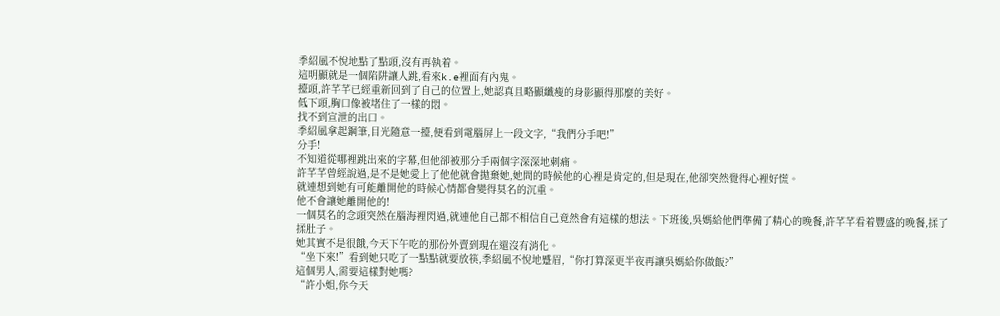季紹風不悅地點了點頭,沒有再執着。
這明顯就是一個陷阱讓人跳,看來k.e裡面有內鬼。
擡頭,許芊芊已經重新回到了自己的位置上,她認真且略顯纖瘦的身影顯得那麼的美好。
低下頭,胸口像被堵住了一樣的悶。
找不到宣泄的出口。
季紹風拿起鋼筆,目光隨意一擡,便看到電腦屏上一段文字,“我們分手吧!”
分手!
不知道從哪裡跳出來的字幕,但他卻被那分手兩個字深深地刺痛。
許芊芊曾經說過,是不是她愛上了他他就會拋棄她,她問的時候他的心裡是肯定的,但是現在,他卻突然覺得心裡好慌。
就連想到她有可能離開他的時候心情都會變得莫名的沉重。
他不會讓她離開他的!
一個莫名的念頭突然在腦海裡閃過,就連他自己都不相信自己竟然會有這樣的想法。下班後,吳媽給他們準備了精心的晚餐,許芊芊看着豐盛的晚餐,揉了揉肚子。
她其實不是很餓,今天下午吃的那份外賣到現在還沒有消化。
“坐下來!”看到她只吃了一點點就要放筷,季紹風不悅地蹙眉,“你打算深更半夜再讓吳媽給你做飯?”
這個男人,需要這樣對她嗎?
“許小姐,你今天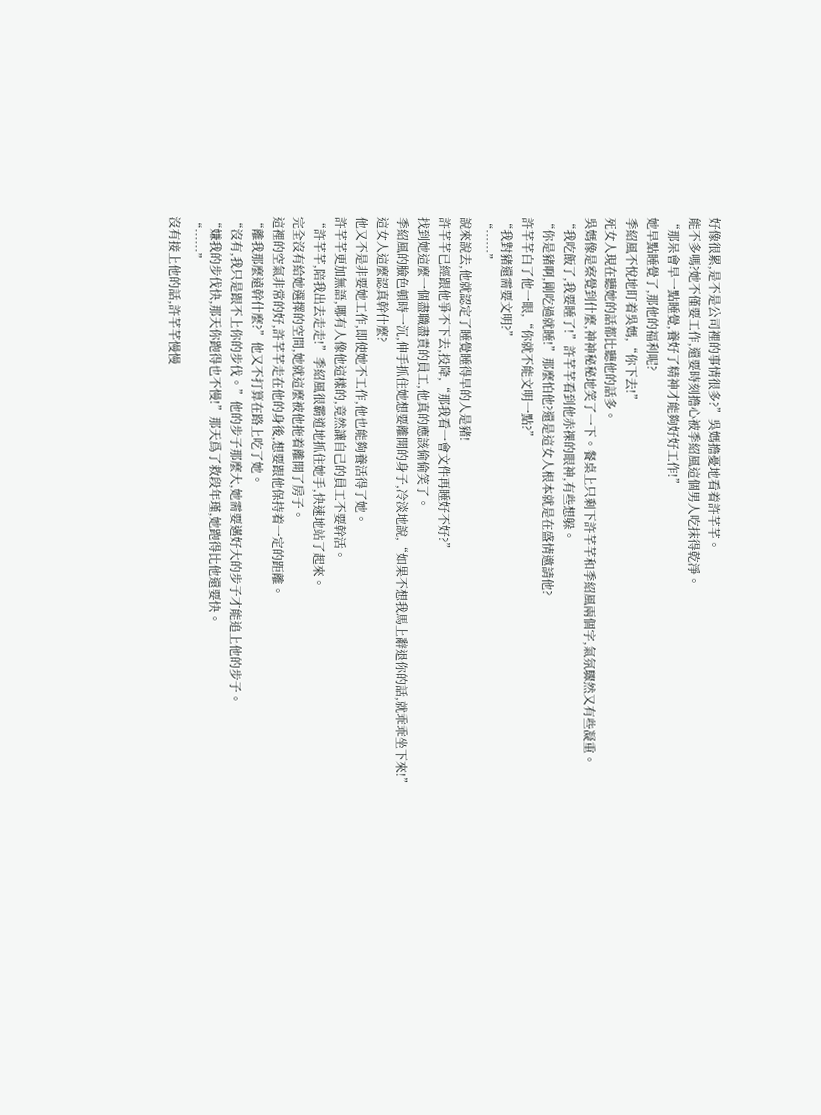好像很累,是不是公司裡的事情很多?”吳媽擔憂地看着許芊芊。
能不多嗎?她不僅要工作,還要時刻擔心被季紹風這個男人吃抹得乾淨。
“那呆會早一點睡覺,養好了精神才能夠好好工作!”
她早點睡覺了,那他的福利呢?
季紹風不悅地盯着吳媽,“你下去!”
死女人現在聽她的話都比聽他的話多。
吳媽像是察覺到什麼,神神秘秘地笑了一下。餐桌上只剩下許芊芊和季紹風兩個字,氣氛驟然又有些凝重。
“我吃飯了,我要睡了!”許芊芊看到他赤祼的眼神,有些想躲。
“你是豬啊,剛吃過就睡!”那麼怕他?還是這女人根本就是在盛情邀請他?
許芊芊白了他一眼,“你就不能文明一點?”
“我對豬還需要文明?”
“……”
說來說去,他就認定了睡覺睡得早的人是豬!
許芊芊已經跟他爭不下去,投降,“那我看一會文件再睡好不好?”
找到她這麼一個盡職盡責的員工,他真的應該偷偷笑了。
季紹風的臉色頓時一沉,伸手抓住她想要離開的身子,冷淡地說,“如果不想我馬上辭退你的話,就乖乖坐下來!”
這女人這麼認真幹什麼?
他又不是非要她工作,即使她不工作,他也能夠養活得了她。
許芊芊更加無語,哪有人像他這樣的,竟然讓自己的員工不要幹活。
“許芊芊,陪我出去走走!”季紹風很霸道地抓住她手,快速地站了起來。
完全沒有給她選擇的空間,她就這麼被他拖着離開了房子。
這裡的空氣非常的好,許芊芊走在他的身後,想要跟他保持着一定的距離。
“離我那麼遠幹什麼?”他又不打算在路上吃了她。
“沒有,我只是跟不上你的步伐。”他的步子那麼大,她需要邁好大的步子才能追上他的步子。
“嫌我的步伐快,那天你跑得也不慢!”那天爲了救段年瑾,她跑得比他還要快。
“……”
沒有接上他的話,許芊芊慢慢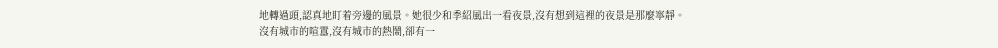地轉過頭,認真地盯着旁邊的風景。她很少和季紹風出一看夜景,沒有想到這裡的夜景是那麼寧靜。
沒有城市的喧囂,沒有城市的熱鬧,卻有一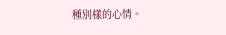種別樣的心情。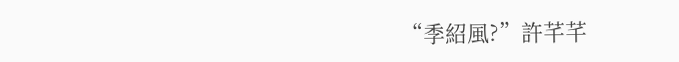“季紹風?”許芊芊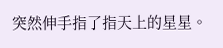突然伸手指了指天上的星星。